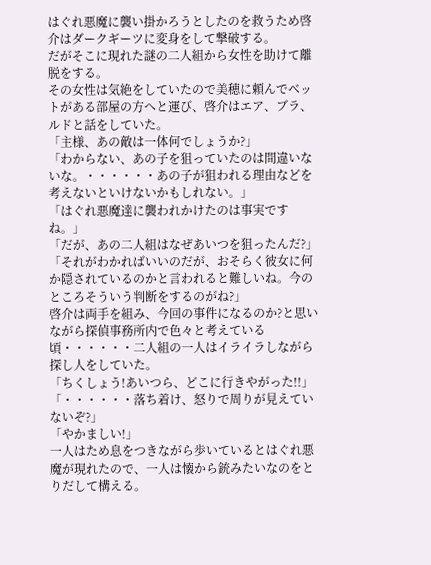はぐれ悪魔に襲い掛かろうとしたのを救うため啓介はダークギーツに変身をして撃破する。
だがそこに現れた謎の二人組から女性を助けて離脱をする。
その女性は気絶をしていたので美穂に頼んでベットがある部屋の方へと運び、啓介はエア、ブラ、ルドと話をしていた。
「主様、あの敵は一体何でしょうか?」
「わからない、あの子を狙っていたのは間違いないな。・・・・・・あの子が狙われる理由などを考えないといけないかもしれない。」
「はぐれ悪魔達に襲われかけたのは事実ですね。」
「だが、あの二人組はなぜあいつを狙ったんだ?」
「それがわかればいいのだが、おそらく彼女に何か隠されているのかと言われると難しいね。今のところそういう判断をするのがね?」
啓介は両手を組み、今回の事件になるのか?と思いながら探偵事務所内で色々と考えている頃・・・・・・二人組の一人はイライラしながら探し人をしていた。
「ちくしょう!あいつら、どこに行きやがった!!」
「・・・・・・落ち着け、怒りで周りが見えていないぞ?」
「やかましい!」
一人はため息をつきながら歩いているとはぐれ悪魔が現れたので、一人は懐から銃みたいなのをとりだして構える。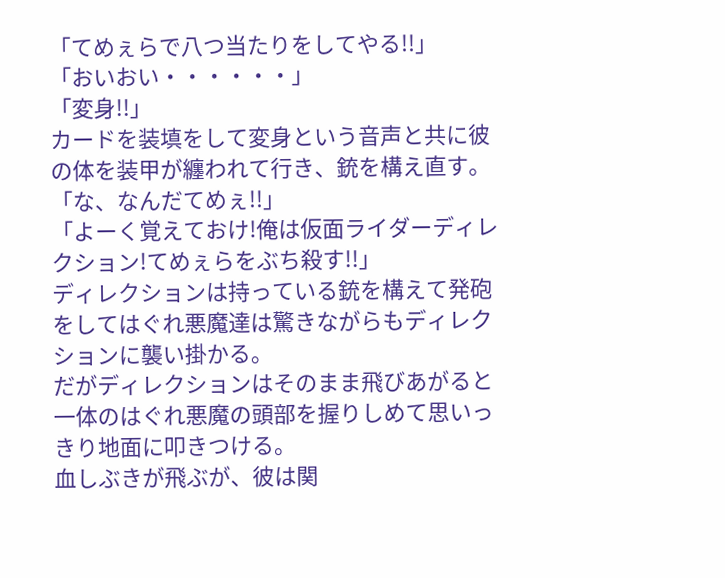「てめぇらで八つ当たりをしてやる!!」
「おいおい・・・・・・」
「変身!!」
カードを装填をして変身という音声と共に彼の体を装甲が纏われて行き、銃を構え直す。
「な、なんだてめぇ!!」
「よーく覚えておけ!俺は仮面ライダーディレクション!てめぇらをぶち殺す!!」
ディレクションは持っている銃を構えて発砲をしてはぐれ悪魔達は驚きながらもディレクションに襲い掛かる。
だがディレクションはそのまま飛びあがると一体のはぐれ悪魔の頭部を握りしめて思いっきり地面に叩きつける。
血しぶきが飛ぶが、彼は関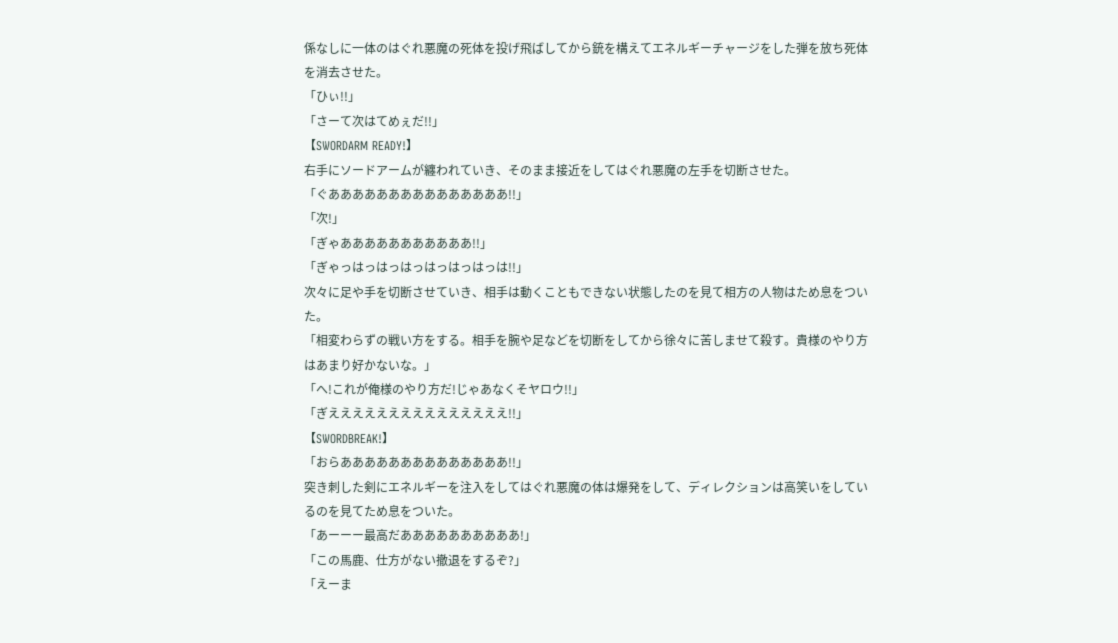係なしに一体のはぐれ悪魔の死体を投げ飛ばしてから銃を構えてエネルギーチャージをした弾を放ち死体を消去させた。
「ひぃ!!」
「さーて次はてめぇだ!!」
【SWORDARM READY!】
右手にソードアームが纏われていき、そのまま接近をしてはぐれ悪魔の左手を切断させた。
「ぐあああああああああああああああ!!」
「次!」
「ぎゃあああああああああああ!!」
「ぎゃっはっはっはっはっはっはっは!!」
次々に足や手を切断させていき、相手は動くこともできない状態したのを見て相方の人物はため息をついた。
「相変わらずの戦い方をする。相手を腕や足などを切断をしてから徐々に苦しませて殺す。貴様のやり方はあまり好かないな。」
「へ!これが俺様のやり方だ!じゃあなくそヤロウ!!」
「ぎえええええええええええええええ!!」
【SWORDBREAK!】
「おらああああああああああああああ!!」
突き刺した剣にエネルギーを注入をしてはぐれ悪魔の体は爆発をして、ディレクションは高笑いをしているのを見てため息をついた。
「あーーー最高だああああああああああ!」
「この馬鹿、仕方がない撤退をするぞ?」
「えーま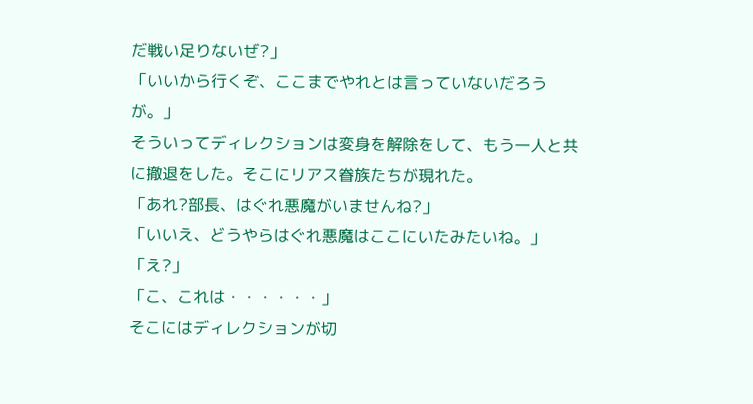だ戦い足りないぜ?」
「いいから行くぞ、ここまでやれとは言っていないだろうが。」
そういってディレクションは変身を解除をして、もう一人と共に撤退をした。そこにリアス眷族たちが現れた。
「あれ?部長、はぐれ悪魔がいませんね?」
「いいえ、どうやらはぐれ悪魔はここにいたみたいね。」
「え?」
「こ、これは・・・・・・」
そこにはディレクションが切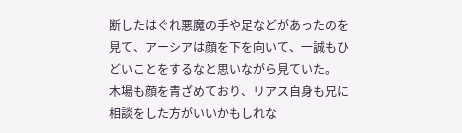断したはぐれ悪魔の手や足などがあったのを見て、アーシアは顔を下を向いて、一誠もひどいことをするなと思いながら見ていた。
木場も顔を青ざめており、リアス自身も兄に相談をした方がいいかもしれな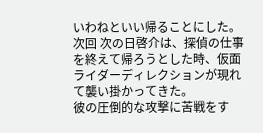いわねといい帰ることにした。
次回 次の日啓介は、探偵の仕事を終えて帰ろうとした時、仮面ライダーディレクションが現れて襲い掛かってきた。
彼の圧倒的な攻撃に苦戦をす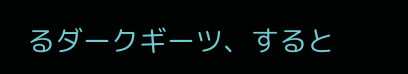るダークギーツ、すると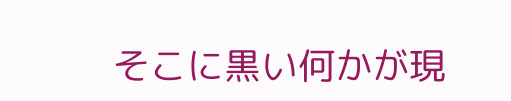そこに黒い何かが現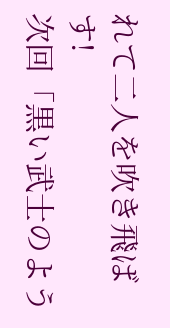れて二人を吹き飛ばす!
次回「黒い武士のよう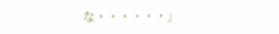な・・・・・・」